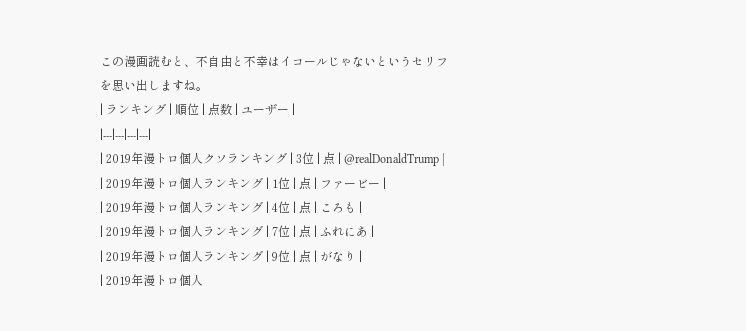この漫画読むと、不自由と不幸はイコールじゃないというセリフを思い出しますね。
| ランキング | 順位 | 点数 | ユーザー |
|---|---|---|---|
| 2019年漫トロ個人クソランキング | 3位 | 点 | @realDonaldTrump |
| 2019年漫トロ個人ランキング | 1位 | 点 | ファービー |
| 2019年漫トロ個人ランキング | 4位 | 点 | ころも |
| 2019年漫トロ個人ランキング | 7位 | 点 | ふれにあ |
| 2019年漫トロ個人ランキング | 9位 | 点 | がなり |
| 2019年漫トロ個人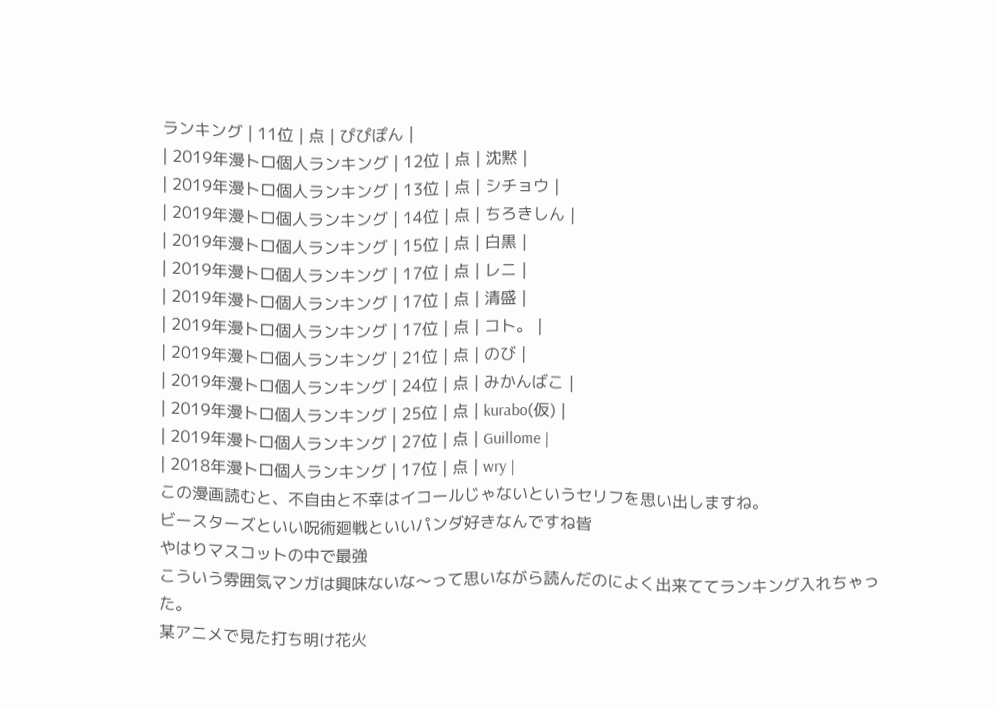ランキング | 11位 | 点 | ぴぴぽん |
| 2019年漫トロ個人ランキング | 12位 | 点 | 沈黙 |
| 2019年漫トロ個人ランキング | 13位 | 点 | シチョウ |
| 2019年漫トロ個人ランキング | 14位 | 点 | ちろきしん |
| 2019年漫トロ個人ランキング | 15位 | 点 | 白黒 |
| 2019年漫トロ個人ランキング | 17位 | 点 | レニ |
| 2019年漫トロ個人ランキング | 17位 | 点 | 清盛 |
| 2019年漫トロ個人ランキング | 17位 | 点 | コト。 |
| 2019年漫トロ個人ランキング | 21位 | 点 | のび |
| 2019年漫トロ個人ランキング | 24位 | 点 | みかんばこ |
| 2019年漫トロ個人ランキング | 25位 | 点 | kurabo(仮) |
| 2019年漫トロ個人ランキング | 27位 | 点 | Guillome |
| 2018年漫トロ個人ランキング | 17位 | 点 | wry |
この漫画読むと、不自由と不幸はイコールじゃないというセリフを思い出しますね。
ビースターズといい呪術廻戦といいパンダ好きなんですね皆
やはりマスコットの中で最強
こういう雰囲気マンガは興味ないな〜って思いながら読んだのによく出来ててランキング入れちゃった。
某アニメで見た打ち明け花火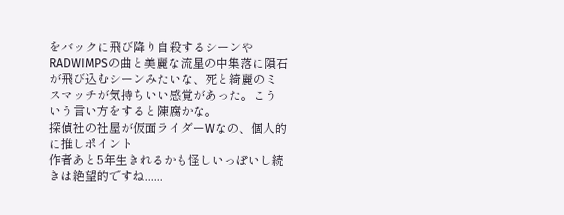をバックに飛び降り自殺するシーンやRADWIMPSの曲と美麗な流星の中集落に隕石が飛び込むシーンみたいな、死と綺麗のミスマッチが気持ちいい感覚があった。こういう言い方をすると陳腐かな。
探偵社の社屋が仮面ライダーWなの、個人的に推しポイント
作者あと5年生きれるかも怪しいっぽいし続きは絶望的ですね......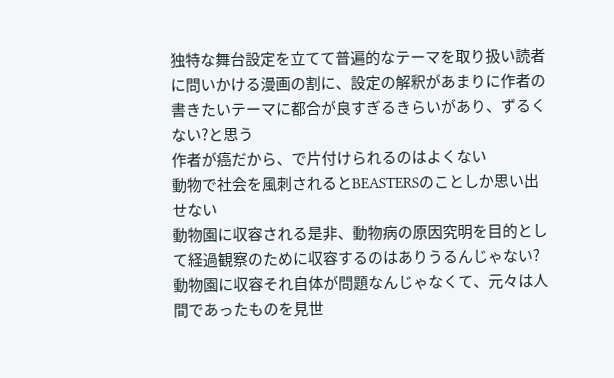独特な舞台設定を立てて普遍的なテーマを取り扱い読者に問いかける漫画の割に、設定の解釈があまりに作者の書きたいテーマに都合が良すぎるきらいがあり、ずるくない?と思う
作者が癌だから、で片付けられるのはよくない
動物で社会を風刺されるとBEASTERSのことしか思い出せない
動物園に収容される是非、動物病の原因究明を目的として経過観察のために収容するのはありうるんじゃない?
動物園に収容それ自体が問題なんじゃなくて、元々は人間であったものを見世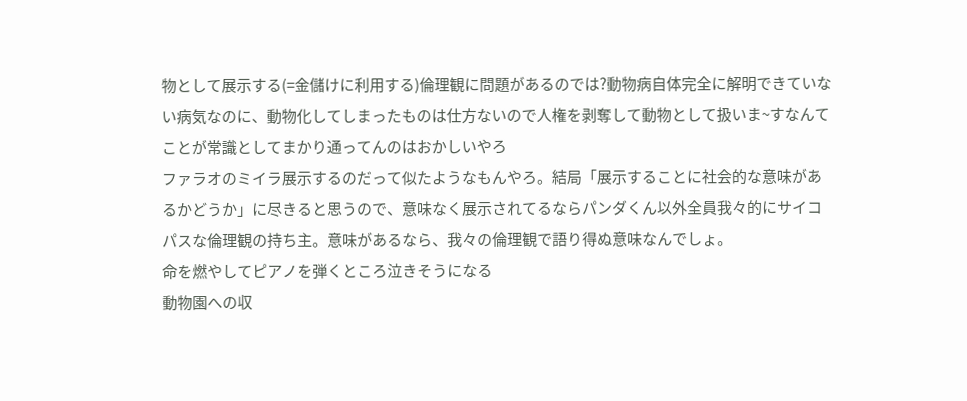物として展示する(=金儲けに利用する)倫理観に問題があるのでは?動物病自体完全に解明できていない病気なのに、動物化してしまったものは仕方ないので人権を剥奪して動物として扱いま~すなんてことが常識としてまかり通ってんのはおかしいやろ
ファラオのミイラ展示するのだって似たようなもんやろ。結局「展示することに社会的な意味があるかどうか」に尽きると思うので、意味なく展示されてるならパンダくん以外全員我々的にサイコパスな倫理観の持ち主。意味があるなら、我々の倫理観で語り得ぬ意味なんでしょ。
命を燃やしてピアノを弾くところ泣きそうになる
動物園への収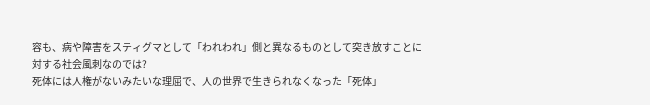容も、病や障害をスティグマとして「われわれ」側と異なるものとして突き放すことに対する社会風刺なのでは?
死体には人権がないみたいな理屈で、人の世界で生きられなくなった「死体」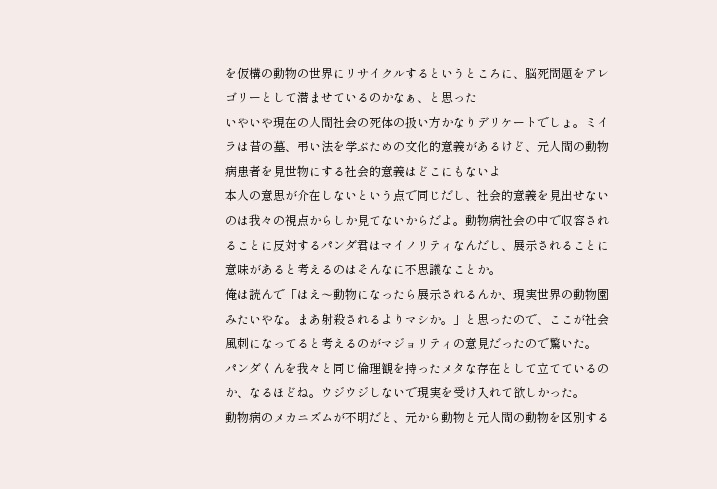を仮構の動物の世界にリサイクルするというところに、脳死問題をアレゴリーとして潜ませているのかなぁ、と思った
いやいや現在の人間社会の死体の扱い方かなりデリケートでしょ。ミイラは昔の墓、弔い法を学ぶための文化的意義があるけど、元人間の動物病患者を見世物にする社会的意義はどこにもないよ
本人の意思が介在しないという点で同じだし、社会的意義を見出せないのは我々の視点からしか見てないからだよ。動物病社会の中で収容されることに反対するパンダ君はマイノリティなんだし、展示されることに意味があると考えるのはそんなに不思議なことか。
俺は読んで「はえ〜動物になったら展示されるんか、現実世界の動物園みたいやな。まあ射殺されるよりマシか。」と思ったので、ここが社会風刺になってると考えるのがマジョリティの意見だったので驚いた。
パンダくんを我々と同じ倫理観を持ったメタな存在として立てているのか、なるほどね。ウジウジしないで現実を受け入れて欲しかった。
動物病のメカニズムが不明だと、元から動物と元人間の動物を区別する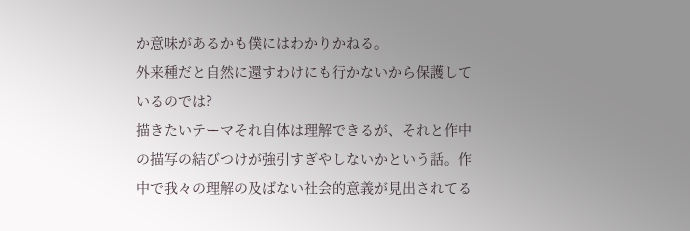か意味があるかも僕にはわかりかねる。
外来種だと自然に還すわけにも行かないから保護しているのでは?
描きたいテーマそれ自体は理解できるが、それと作中の描写の結びつけが強引すぎやしないかという話。作中で我々の理解の及ばない社会的意義が見出されてる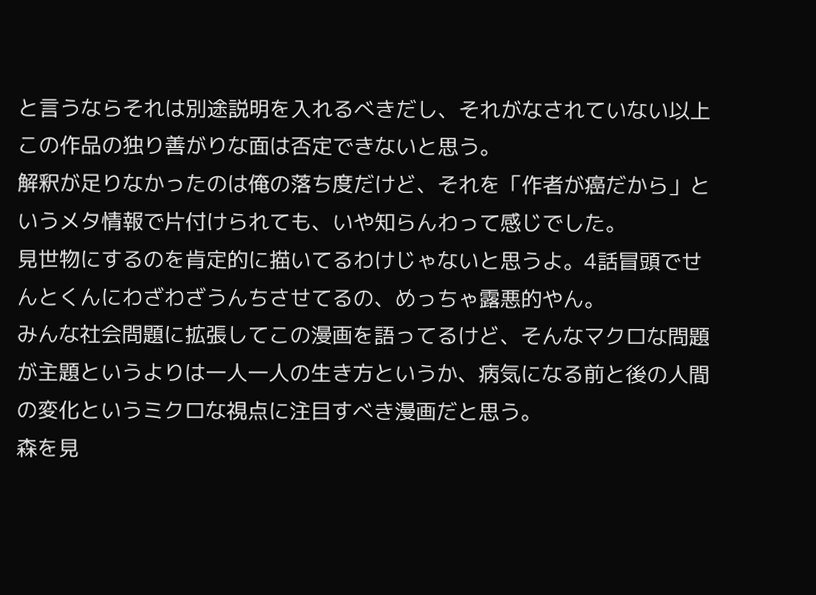と言うならそれは別途説明を入れるべきだし、それがなされていない以上この作品の独り善がりな面は否定できないと思う。
解釈が足りなかったのは俺の落ち度だけど、それを「作者が癌だから」というメタ情報で片付けられても、いや知らんわって感じでした。
見世物にするのを肯定的に描いてるわけじゃないと思うよ。4話冒頭でせんとくんにわざわざうんちさせてるの、めっちゃ露悪的やん。
みんな社会問題に拡張してこの漫画を語ってるけど、そんなマクロな問題が主題というよりは一人一人の生き方というか、病気になる前と後の人間の変化というミクロな視点に注目すべき漫画だと思う。
森を見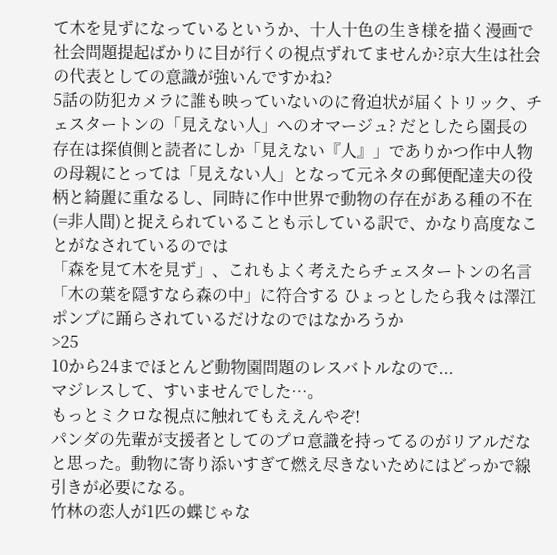て木を見ずになっているというか、十人十色の生き様を描く漫画で社会問題提起ばかりに目が行くの視点ずれてませんか?京大生は社会の代表としての意識が強いんですかね?
5話の防犯カメラに誰も映っていないのに脅迫状が届くトリック、チェスタートンの「見えない人」へのオマージュ? だとしたら園長の存在は探偵側と読者にしか「見えない『人』」でありかつ作中人物の母親にとっては「見えない人」となって元ネタの郵便配達夫の役柄と綺麗に重なるし、同時に作中世界で動物の存在がある種の不在(=非人間)と捉えられていることも示している訳で、かなり高度なことがなされているのでは
「森を見て木を見ず」、これもよく考えたらチェスタートンの名言「木の葉を隠すなら森の中」に符合する ひょっとしたら我々は澤江ポンプに踊らされているだけなのではなかろうか
>25
10から24までほとんど動物園問題のレスバトルなので...
マジレスして、すいませんでした…。
もっとミクロな視点に触れてもええんやぞ!
パンダの先輩が支援者としてのプロ意識を持ってるのがリアルだなと思った。動物に寄り添いすぎて燃え尽きないためにはどっかで線引きが必要になる。
竹林の恋人が1匹の蝶じゃな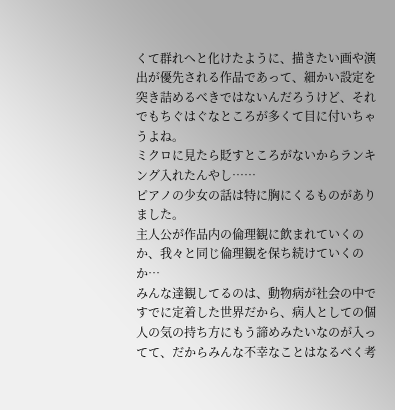くて群れへと化けたように、描きたい画や演出が優先される作品であって、細かい設定を突き詰めるべきではないんだろうけど、それでもちぐはぐなところが多くて目に付いちゃうよね。
ミクロに見たら貶すところがないからランキング入れたんやし……
ピアノの少女の話は特に胸にくるものがありました。
主人公が作品内の倫理観に飲まれていくのか、我々と同じ倫理観を保ち続けていくのか…
みんな達観してるのは、動物病が社会の中ですでに定着した世界だから、病人としての個人の気の持ち方にもう諦めみたいなのが入ってて、だからみんな不幸なことはなるべく考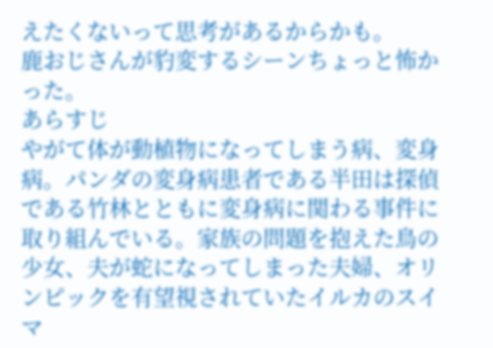えたくないって思考があるからかも。
鹿おじさんが豹変するシーンちょっと怖かった。
あらすじ
やがて体が動植物になってしまう病、変身病。パンダの変身病患者である半田は探偵である竹林とともに変身病に関わる事件に取り組んでいる。家族の問題を抱えた鳥の少女、夫が蛇になってしまった夫婦、オリンピックを有望視されていたイルカのスイマ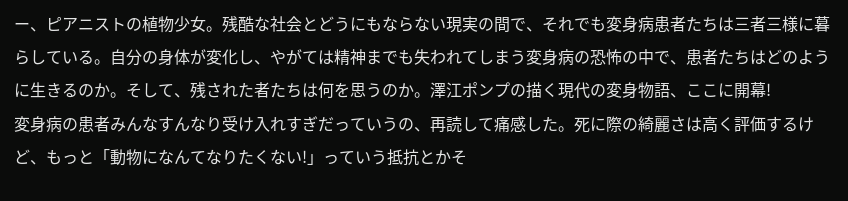ー、ピアニストの植物少女。残酷な社会とどうにもならない現実の間で、それでも変身病患者たちは三者三様に暮らしている。自分の身体が変化し、やがては精神までも失われてしまう変身病の恐怖の中で、患者たちはどのように生きるのか。そして、残された者たちは何を思うのか。澤江ポンプの描く現代の変身物語、ここに開幕!
変身病の患者みんなすんなり受け入れすぎだっていうの、再読して痛感した。死に際の綺麗さは高く評価するけど、もっと「動物になんてなりたくない!」っていう抵抗とかそ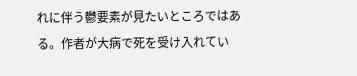れに伴う鬱要素が見たいところではある。作者が大病で死を受け入れてい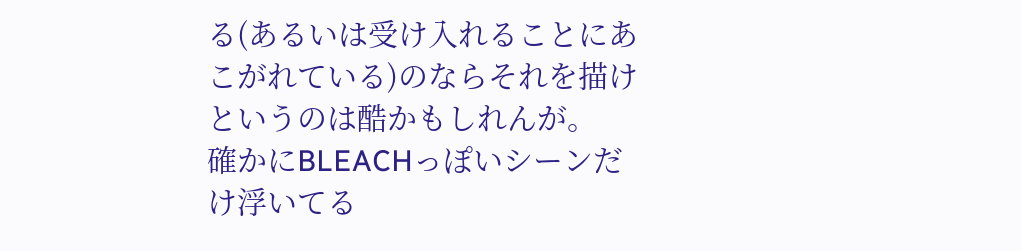る(あるいは受け入れることにあこがれている)のならそれを描けというのは酷かもしれんが。
確かにBLEACHっぽいシーンだけ浮いてる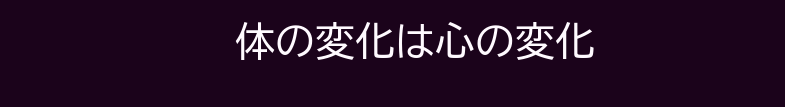体の変化は心の変化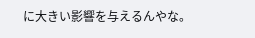に大きい影響を与えるんやな。